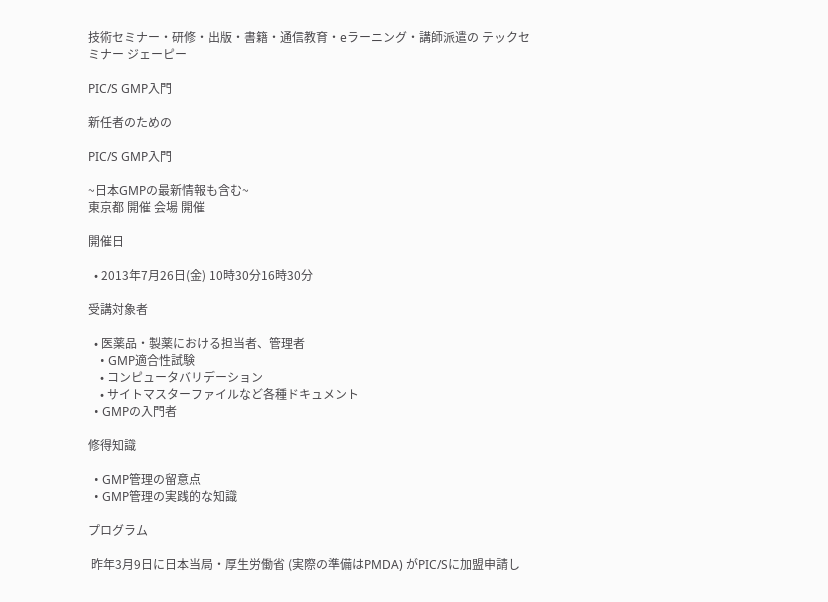技術セミナー・研修・出版・書籍・通信教育・eラーニング・講師派遣の テックセミナー ジェーピー

PIC/S GMP入門

新任者のための

PIC/S GMP入門

~日本GMPの最新情報も含む~
東京都 開催 会場 開催

開催日

  • 2013年7月26日(金) 10時30分16時30分

受講対象者

  • 医薬品・製薬における担当者、管理者
    • GMP適合性試験
    • コンピュータバリデーション
    • サイトマスターファイルなど各種ドキュメント
  • GMPの入門者

修得知識

  • GMP管理の留意点
  • GMP管理の実践的な知識

プログラム

 昨年3月9日に日本当局・厚生労働省 (実際の準備はPMDA) がPIC/Sに加盟申請し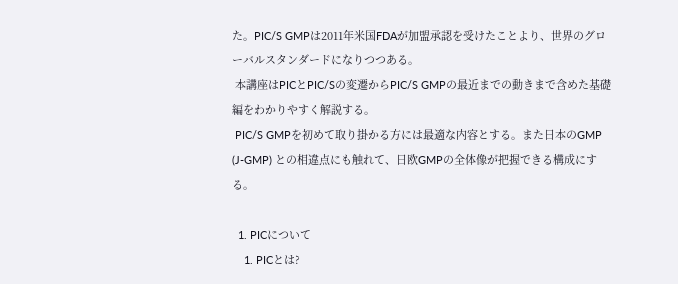た。PIC/S GMPは2011年米国FDAが加盟承認を受けたことより、世界のグローバルスタンダードになりつつある。
 本講座はPICとPIC/Sの変遷からPIC/S GMPの最近までの動きまで含めた基礎編をわかりやすく解説する。
 PIC/S GMPを初めて取り掛かる方には最適な内容とする。また日本のGMP (J-GMP) との相違点にも触れて、日欧GMPの全体像が把握できる構成にする。

  1. PICについて
    1. PICとは?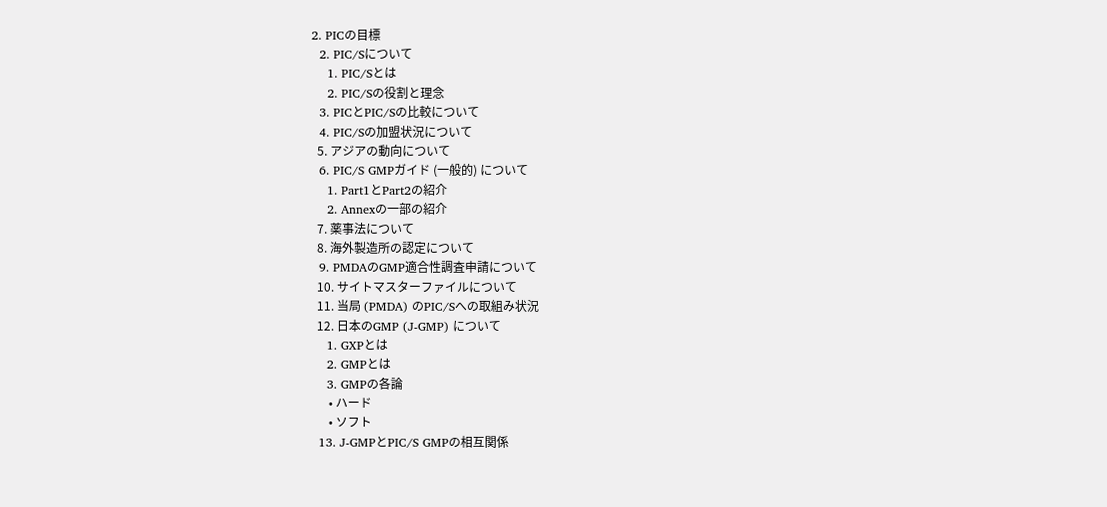2. PICの目標
  2. PIC/Sについて
    1. PIC/Sとは
    2. PIC/Sの役割と理念
  3. PICとPIC/Sの比較について
  4. PIC/Sの加盟状況について
  5. アジアの動向について
  6. PIC/S GMPガイド (一般的) について
    1. Part1とPart2の紹介
    2. Annexの一部の紹介
  7. 薬事法について
  8. 海外製造所の認定について
  9. PMDAのGMP適合性調査申請について
  10. サイトマスターファイルについて
  11. 当局 (PMDA) のPIC/Sへの取組み状況
  12. 日本のGMP (J-GMP) について
    1. GXPとは
    2. GMPとは
    3. GMPの各論
      • ハード
      • ソフト
  13. J-GMPとPIC/S GMPの相互関係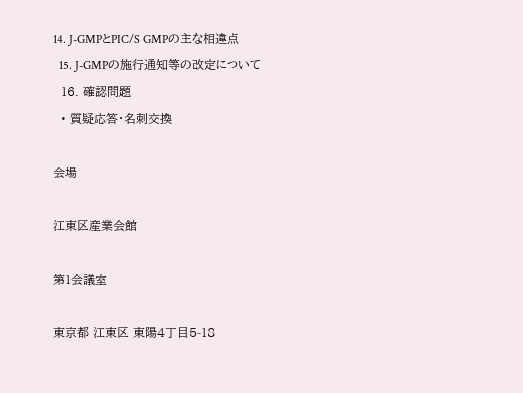14. J-GMPとPIC/S GMPの主な相違点
  15. J-GMPの施行通知等の改定について
  16. 確認問題
  • 質疑応答・名刺交換

会場

江東区産業会館

第1会議室

東京都 江東区 東陽4丁目5-18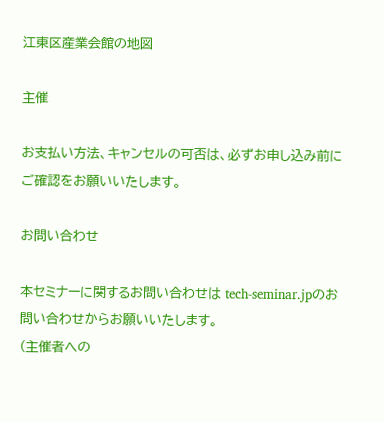江東区産業会館の地図

主催

お支払い方法、キャンセルの可否は、必ずお申し込み前にご確認をお願いいたします。

お問い合わせ

本セミナーに関するお問い合わせは tech-seminar.jpのお問い合わせからお願いいたします。
(主催者への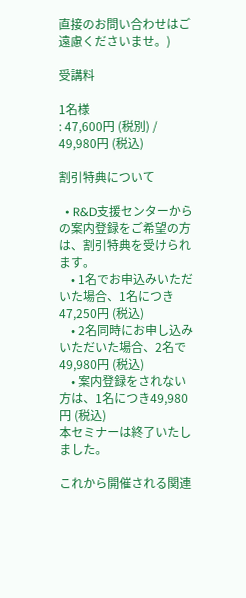直接のお問い合わせはご遠慮くださいませ。)

受講料

1名様
: 47,600円 (税別) / 49,980円 (税込)

割引特典について

  • R&D支援センターからの案内登録をご希望の方は、割引特典を受けられます。
    • 1名でお申込みいただいた場合、1名につき47,250円 (税込)
    • 2名同時にお申し込みいただいた場合、2名で49,980円 (税込)
    • 案内登録をされない方は、1名につき49,980円 (税込)
本セミナーは終了いたしました。

これから開催される関連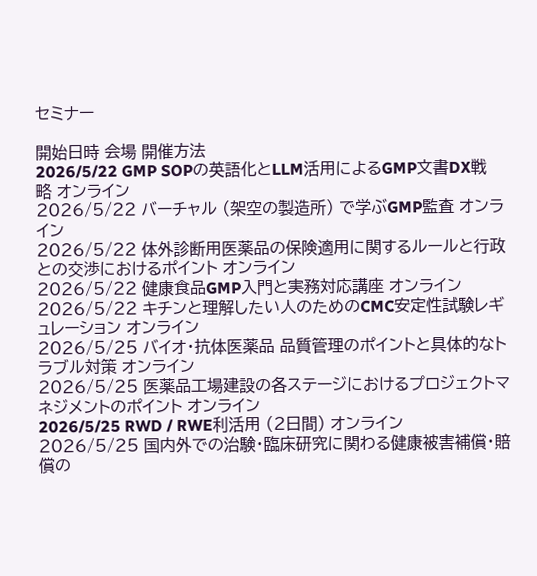セミナー

開始日時 会場 開催方法
2026/5/22 GMP SOPの英語化とLLM活用によるGMP文書DX戦略 オンライン
2026/5/22 バーチャル (架空の製造所) で学ぶGMP監査 オンライン
2026/5/22 体外診断用医薬品の保険適用に関するルールと行政との交渉におけるポイント オンライン
2026/5/22 健康食品GMP入門と実務対応講座 オンライン
2026/5/22 キチンと理解したい人のためのCMC安定性試験レギュレーション オンライン
2026/5/25 バイオ・抗体医薬品 品質管理のポイントと具体的なトラブル対策 オンライン
2026/5/25 医薬品工場建設の各ステージにおけるプロジェクトマネジメントのポイント オンライン
2026/5/25 RWD / RWE利活用 (2日間) オンライン
2026/5/25 国内外での治験・臨床研究に関わる健康被害補償・賠償の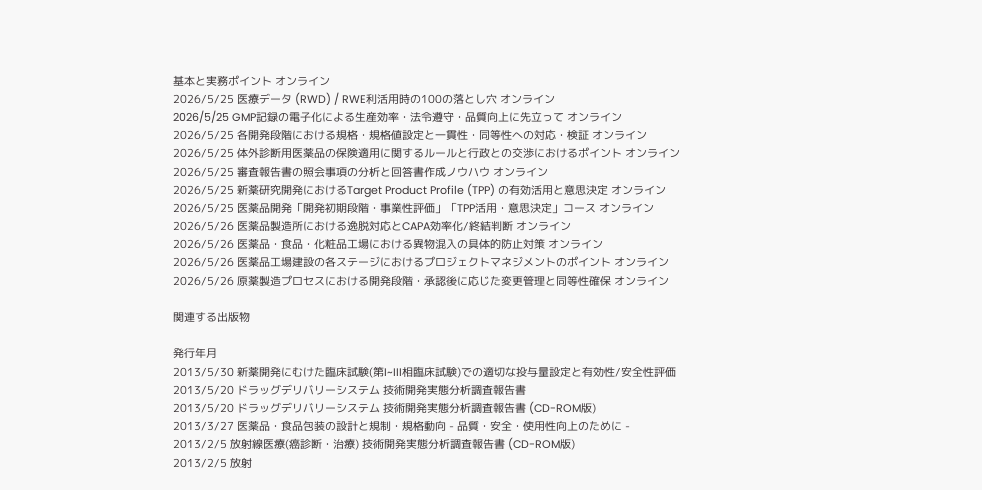基本と実務ポイント オンライン
2026/5/25 医療データ (RWD) / RWE利活用時の100の落とし穴 オンライン
2026/5/25 GMP記録の電子化による生産効率・法令遵守・品質向上に先立って オンライン
2026/5/25 各開発段階における規格・規格値設定と一貫性・同等性への対応・検証 オンライン
2026/5/25 体外診断用医薬品の保険適用に関するルールと行政との交渉におけるポイント オンライン
2026/5/25 審査報告書の照会事項の分析と回答書作成ノウハウ オンライン
2026/5/25 新薬研究開発におけるTarget Product Profile (TPP) の有効活用と意思決定 オンライン
2026/5/25 医薬品開発「開発初期段階・事業性評価」「TPP活用・意思決定」コース オンライン
2026/5/26 医薬品製造所における逸脱対応とCAPA効率化/終結判断 オンライン
2026/5/26 医薬品・食品・化粧品工場における異物混入の具体的防止対策 オンライン
2026/5/26 医薬品工場建設の各ステージにおけるプロジェクトマネジメントのポイント オンライン
2026/5/26 原薬製造プロセスにおける開発段階・承認後に応じた変更管理と同等性確保 オンライン

関連する出版物

発行年月
2013/5/30 新薬開発にむけた臨床試験(第I~III相臨床試験)での適切な投与量設定と有効性/安全性評価
2013/5/20 ドラッグデリバリーシステム 技術開発実態分析調査報告書
2013/5/20 ドラッグデリバリーシステム 技術開発実態分析調査報告書 (CD-ROM版)
2013/3/27 医薬品・食品包装の設計と規制・規格動向 - 品質・安全・使用性向上のために -
2013/2/5 放射線医療(癌診断・治療) 技術開発実態分析調査報告書 (CD-ROM版)
2013/2/5 放射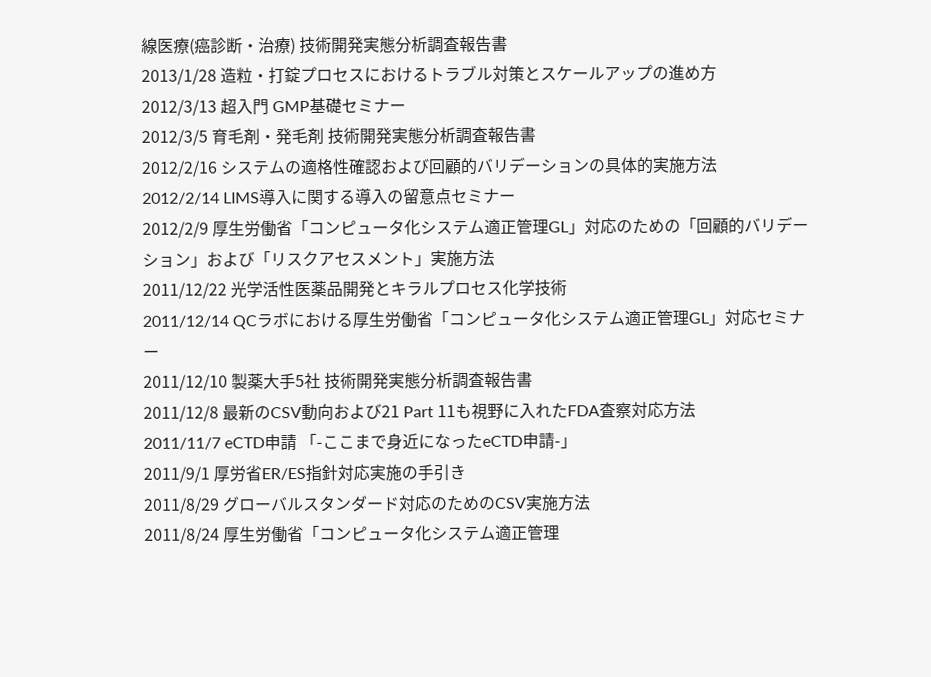線医療(癌診断・治療) 技術開発実態分析調査報告書
2013/1/28 造粒・打錠プロセスにおけるトラブル対策とスケールアップの進め方
2012/3/13 超入門 GMP基礎セミナー
2012/3/5 育毛剤・発毛剤 技術開発実態分析調査報告書
2012/2/16 システムの適格性確認および回顧的バリデーションの具体的実施方法
2012/2/14 LIMS導入に関する導入の留意点セミナー
2012/2/9 厚生労働省「コンピュータ化システム適正管理GL」対応のための「回顧的バリデーション」および「リスクアセスメント」実施方法
2011/12/22 光学活性医薬品開発とキラルプロセス化学技術
2011/12/14 QCラボにおける厚生労働省「コンピュータ化システム適正管理GL」対応セミナー
2011/12/10 製薬大手5社 技術開発実態分析調査報告書
2011/12/8 最新のCSV動向および21 Part 11も視野に入れたFDA査察対応方法
2011/11/7 eCTD申請 「-ここまで身近になったeCTD申請-」
2011/9/1 厚労省ER/ES指針対応実施の手引き
2011/8/29 グローバルスタンダード対応のためのCSV実施方法
2011/8/24 厚生労働省「コンピュータ化システム適正管理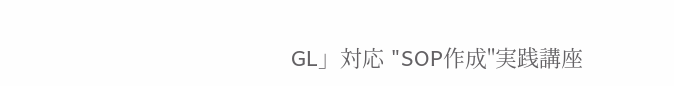GL」対応 "SOP作成"実践講座